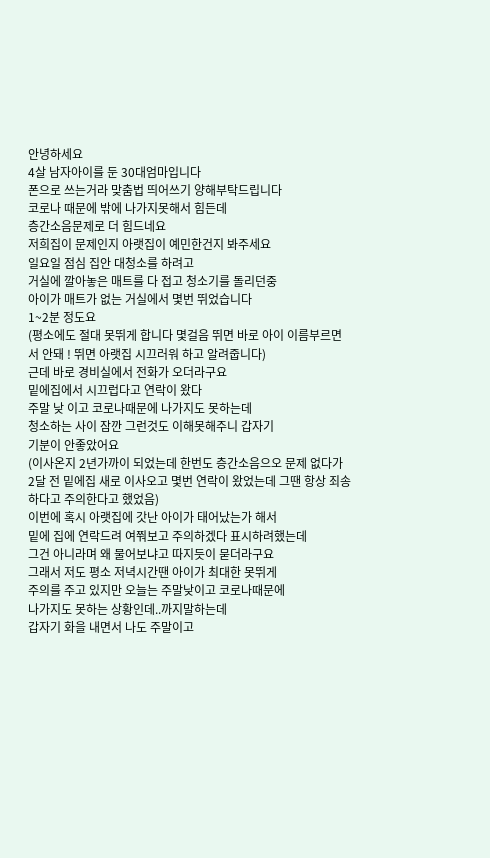안녕하세요
4살 남자아이를 둔 30대엄마입니다
폰으로 쓰는거라 맞춤법 띄어쓰기 양해부탁드립니다
코로나 때문에 밖에 나가지못해서 힘든데
층간소음문제로 더 힘드네요
저희집이 문제인지 아랫집이 예민한건지 봐주세요
일요일 점심 집안 대청소를 하려고
거실에 깔아놓은 매트를 다 접고 청소기를 돌리던중
아이가 매트가 없는 거실에서 몇번 뛰었습니다
1~2분 정도요
(평소에도 절대 못뛰게 합니다 몇걸음 뛰면 바로 아이 이름부르면서 안돼 ! 뛰면 아랫집 시끄러워 하고 알려줍니다)
근데 바로 경비실에서 전화가 오더라구요
밑에집에서 시끄럽다고 연락이 왔다
주말 낮 이고 코로나때문에 나가지도 못하는데
청소하는 사이 잠깐 그런것도 이해못해주니 갑자기
기분이 안좋았어요
(이사온지 2년가까이 되었는데 한번도 층간소음으오 문제 없다가 2달 전 밑에집 새로 이사오고 몇번 연락이 왔었는데 그땐 항상 죄송하다고 주의한다고 했었음)
이번에 혹시 아랫집에 갓난 아이가 태어났는가 해서
밑에 집에 연락드려 여쭤보고 주의하겠다 표시하려했는데
그건 아니라며 왜 물어보냐고 따지듯이 묻더라구요
그래서 저도 평소 저녁시간땐 아이가 최대한 못뛰게
주의를 주고 있지만 오늘는 주말낮이고 코로나때문에
나가지도 못하는 상황인데..까지말하는데
갑자기 화을 내면서 나도 주말이고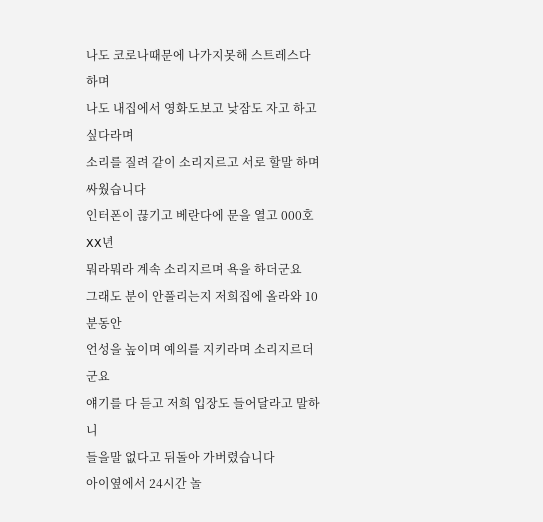나도 코로나때문에 나가지못해 스트레스다 하며
나도 내집에서 영화도보고 낮잠도 자고 하고싶다라며
소리를 질려 같이 소리지르고 서로 할말 하며 싸웠습니다
인터폰이 끊기고 베란다에 문을 열고 000호 XX년
뭐라뭐라 계속 소리지르며 욕을 하더군요
그래도 분이 안풀리는지 저희집에 올라와 10분동안
언성을 높이며 예의를 지키라며 소리지르더군요
얘기를 다 듣고 저희 입장도 들어달라고 말하니
들을말 없다고 뒤돌아 가버렸습니다
아이옆에서 24시간 놀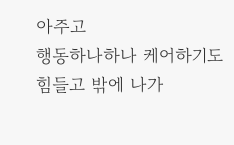아주고
행동하나하나 케어하기도 힘들고 밖에 나가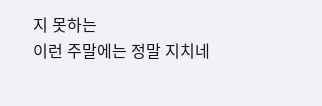지 못하는
이런 주말에는 정말 지치네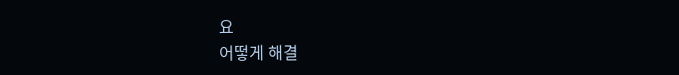요
어떻게 해결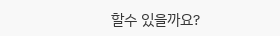할수 있을까요?